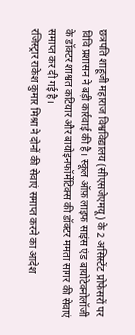छत्रपति शाहूजी महाराज विश्वविद्यालय (सीएसजेएमयू) के 2 असिस्टेंट प्रोफेसरों पर विवि प्रशासन ने बड़ी कार्रवाई की है। स्कूल ऑफ़ लाइफ साइंस एंड बायोटेक्नोलॉजी के डॉक्टर शाश्वत कटियार और बायोइनफॉर्मेटिक्स की डॉक्टर ममता सागर की सेवाएं समाप्त कर दी गई है।
रजिस्ट्रार राकेश कुमार मिश्रा ने दोनों की सेवाएं समाप्त करने का आदेश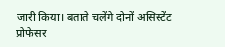जारी किया। बताते चलेंगे दोनों असिस्टेंट प्रोफेसर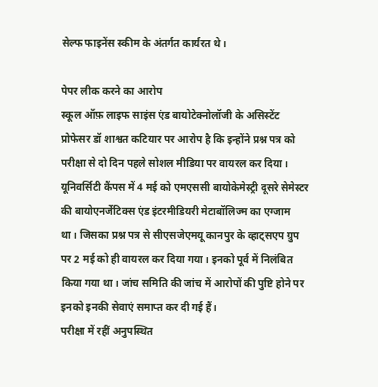सेल्फ फाइनेंस स्कीम के अंतर्गत कार्यरत थे।

पेपर लीक करने का आरोप
स्कूल ऑफ़ लाइफ साइंस एंड बायोटेक्नोलॉजी के असिस्टेंट प्रोफेसर डॉ शाश्वत कटियार पर आरोप है कि इन्होंने प्रश्न पत्र को परीक्षा से दो दिन पहले सोशल मीडिया पर वायरल कर दिया।
यूनिवर्सिटी कैंपस में 4 मई को एमएससी बायोकेमेस्ट्री दूसरे सेमेस्टर की बायोएनर्जेटिक्स एंड इंटरमीडियरी मेटाबॉलिज्म का एग्जाम था। जिसका प्रश्न पत्र से सीएसजेएमयू कानपुर के व्हाट्सएप ग्रुप पर 2 मई को ही वायरल कर दिया गया। इनको पूर्व में निलंबित किया गया था। जांच समिति की जांच में आरोपों की पुष्टि होने पर इनको इनकी सेवाएं समाप्त कर दी गई हैं।
परीक्षा में रहीं अनुपस्थित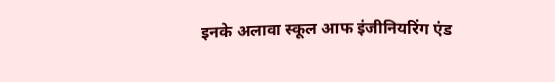इनके अलावा स्कूल आफ इंजीनियरिंग एंड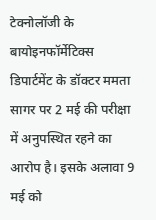टेक्नोलॉजी के बायोइनफॉर्मेटिक्स डिपार्टमेंट के डॉक्टर ममता सागर पर 2 मई की परीक्षा में अनुपस्थित रहने का आरोप है। इसके अलावा 9 मई को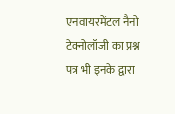एनवायरमेंटल नैनो टेक्नोलॉजी का प्रश्न पत्र भी इनके द्वारा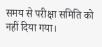समय से परीक्षा समिति को नहीं दिया गया।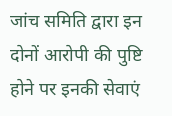जांच समिति द्वारा इन दोनों आरोपी की पुष्टि होने पर इनकी सेवाएं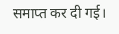समाप्त कर दी गई।